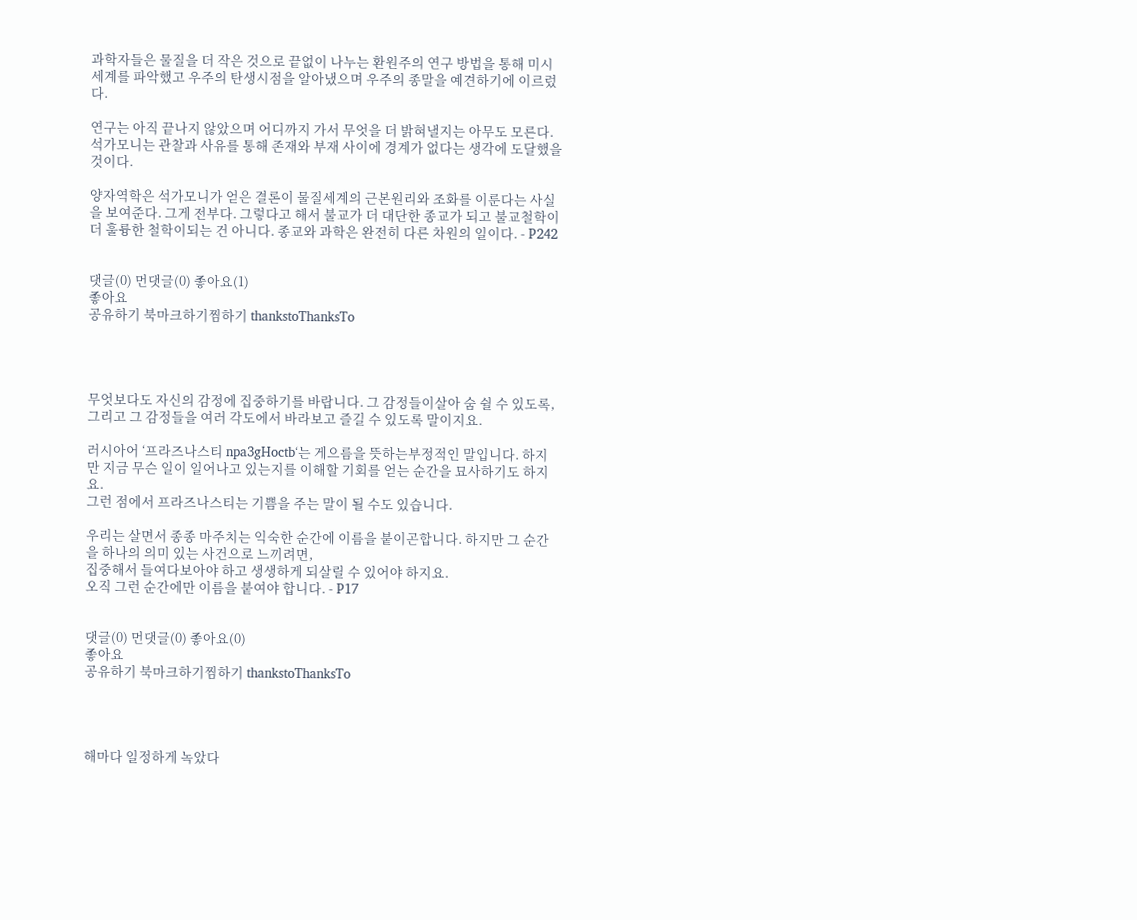과학자들은 물질을 더 작은 것으로 끝없이 나누는 환원주의 연구 방법을 통해 미시세계를 파악했고 우주의 탄생시점을 알아냈으며 우주의 종말을 예견하기에 이르렀다.

연구는 아직 끝나지 않았으며 어디까지 가서 무엇을 더 밝혀낼지는 아무도 모른다.
석가모니는 관찰과 사유를 통해 존재와 부재 사이에 경계가 없다는 생각에 도달했을 것이다.

양자역학은 석가모니가 얻은 결론이 물질세계의 근본원리와 조화를 이룬다는 사실을 보여준다. 그게 전부다. 그렇다고 해서 불교가 더 대단한 종교가 되고 불교철학이 더 훌륭한 철학이되는 건 아니다. 종교와 과학은 완전히 다른 차원의 일이다. - P242


댓글(0) 먼댓글(0) 좋아요(1)
좋아요
공유하기 북마크하기찜하기 thankstoThanksTo




무엇보다도 자신의 감정에 집중하기를 바랍니다. 그 감정들이살아 숨 쉴 수 있도록, 그리고 그 감정들을 여러 각도에서 바라보고 즐길 수 있도록 말이지요.

러시아어 ‘프라즈나스티 npa3gHoctb‘는 게으름을 뜻하는부정적인 말입니다. 하지만 지금 무슨 일이 일어나고 있는지를 이해할 기회를 얻는 순간을 묘사하기도 하지요.
그런 점에서 프라즈나스티는 기쁨을 주는 말이 될 수도 있습니다.

우리는 살면서 종종 마주치는 익숙한 순간에 이름을 붙이곤합니다. 하지만 그 순간을 하나의 의미 있는 사건으로 느끼려면,
집중해서 들여다보아야 하고 생생하게 되살릴 수 있어야 하지요.
오직 그런 순간에만 이름을 붙여야 합니다. - P17


댓글(0) 먼댓글(0) 좋아요(0)
좋아요
공유하기 북마크하기찜하기 thankstoThanksTo




해마다 일정하게 녹았다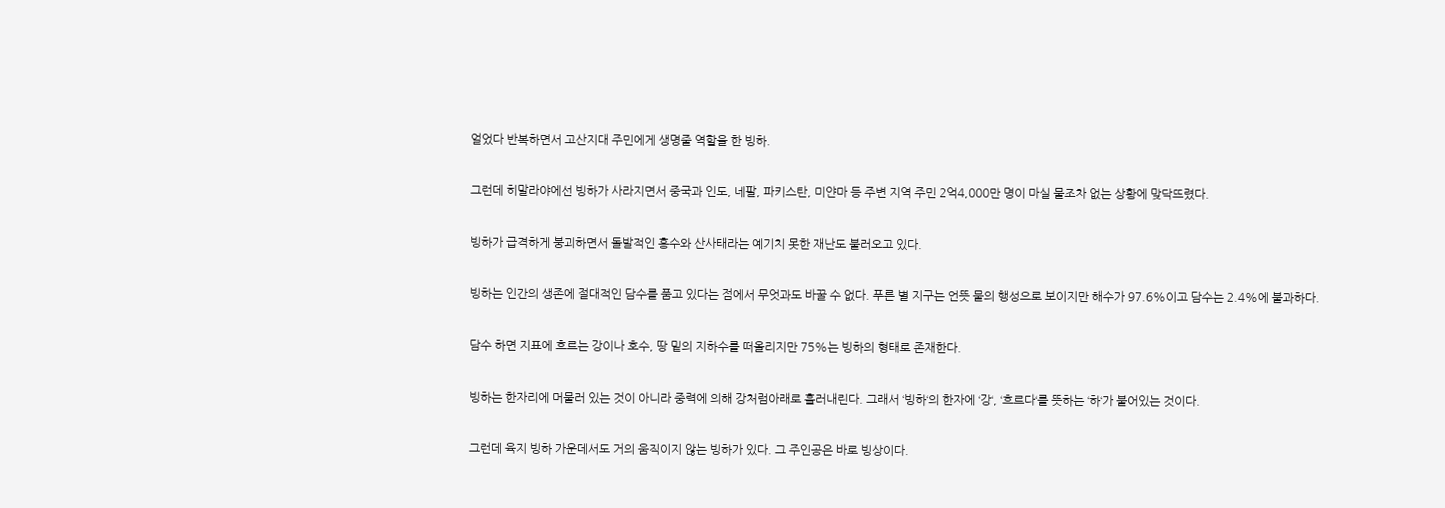얼었다 반복하면서 고산지대 주민에게 생명줄 역할을 한 빙하.

그런데 히말라야에선 빙하가 사라지면서 중국과 인도, 네팔, 파키스탄, 미얀마 등 주변 지역 주민 2억4,000만 명이 마실 물조차 없는 상황에 맞닥뜨렸다.

빙하가 급격하게 붕괴하면서 돌발적인 홍수와 산사태라는 예기치 못한 재난도 불러오고 있다.

빙하는 인간의 생존에 절대적인 담수를 품고 있다는 점에서 무엇과도 바꿀 수 없다. 푸른 별 지구는 언뜻 물의 행성으로 보이지만 해수가 97.6%이고 담수는 2.4%에 불과하다.

담수 하면 지표에 흐르는 강이나 호수, 땅 밑의 지하수를 떠올리지만 75%는 빙하의 형태로 존재한다.

빙하는 한자리에 머물러 있는 것이 아니라 중력에 의해 강처럼아래로 흘러내린다. 그래서 ‘빙하‘의 한자에 ‘강‘, ‘흐르다‘를 뜻하는 ‘하‘가 붙어있는 것이다.

그런데 육지 빙하 가운데서도 거의 움직이지 않는 빙하가 있다. 그 주인공은 바로 빙상이다.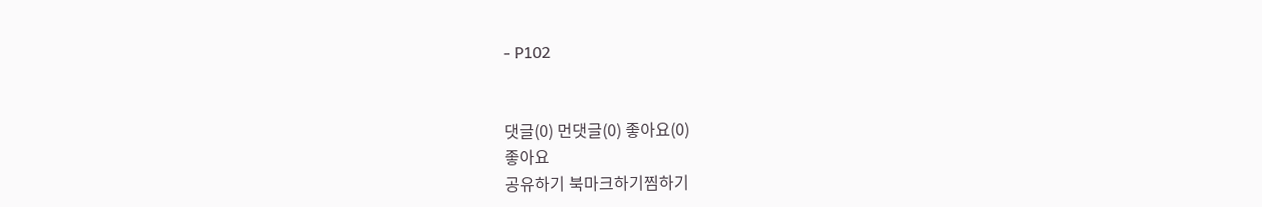- P102


댓글(0) 먼댓글(0) 좋아요(0)
좋아요
공유하기 북마크하기찜하기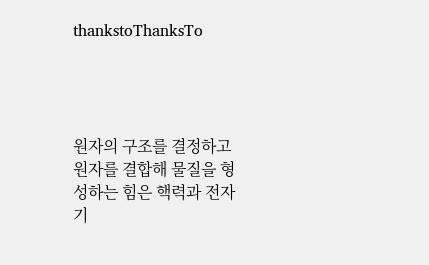thankstoThanksTo




원자의 구조를 결정하고 원자를 결합해 물질을 형성하는 힘은 핵력과 전자기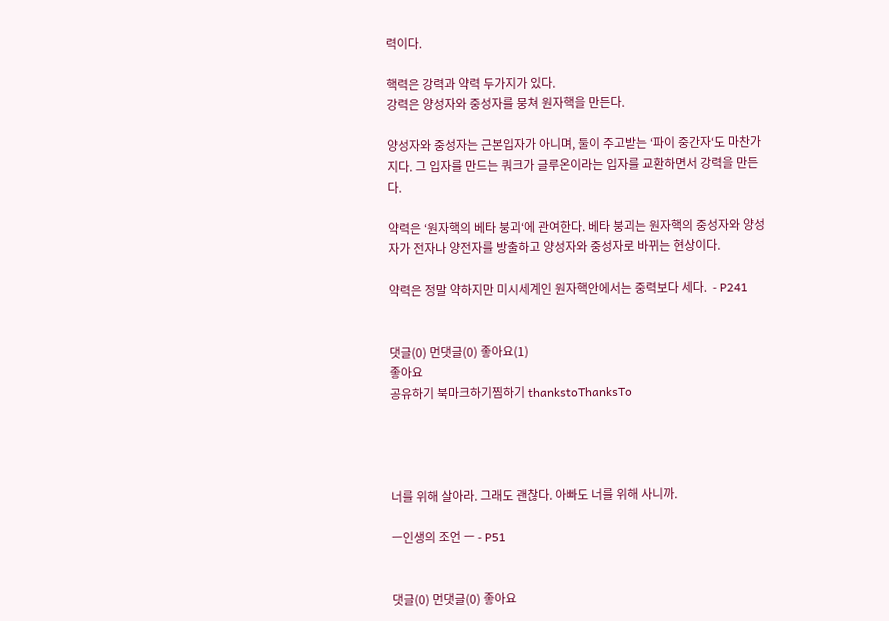력이다.

핵력은 강력과 약력 두가지가 있다.
강력은 양성자와 중성자를 뭉쳐 원자핵을 만든다.

양성자와 중성자는 근본입자가 아니며, 둘이 주고받는 ‘파이 중간자‘도 마찬가지다. 그 입자를 만드는 쿼크가 글루온이라는 입자를 교환하면서 강력을 만든다.

약력은 ‘원자핵의 베타 붕괴‘에 관여한다. 베타 붕괴는 원자핵의 중성자와 양성자가 전자나 양전자를 방출하고 양성자와 중성자로 바뀌는 현상이다.

약력은 정말 약하지만 미시세계인 원자핵안에서는 중력보다 세다.  - P241


댓글(0) 먼댓글(0) 좋아요(1)
좋아요
공유하기 북마크하기찜하기 thankstoThanksTo




너를 위해 살아라. 그래도 괜찮다. 아빠도 너를 위해 사니까.

ㅡ인생의 조언 ㅡ - P51


댓글(0) 먼댓글(0) 좋아요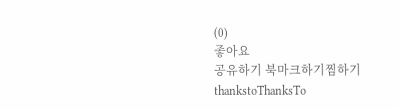(0)
좋아요
공유하기 북마크하기찜하기 thankstoThanksTo